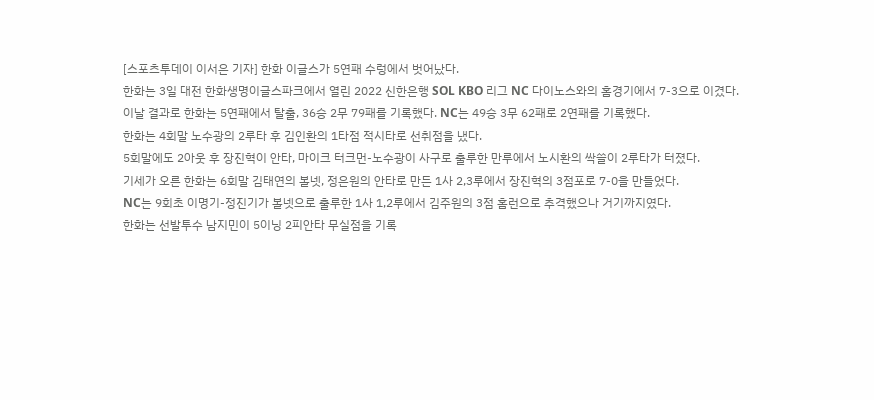[스포츠투데이 이서은 기자] 한화 이글스가 5연패 수렁에서 벗어났다.
한화는 3일 대전 한화생명이글스파크에서 열린 2022 신한은행 SOL KBO 리그 NC 다이노스와의 홈경기에서 7-3으로 이겼다.
이날 결과로 한화는 5연패에서 탈출, 36승 2무 79패를 기록했다. NC는 49승 3무 62패로 2연패를 기록했다.
한화는 4회말 노수광의 2루타 후 김인환의 1타점 적시타로 선취점을 냈다.
5회말에도 2아웃 후 장진혁이 안타, 마이크 터크먼-노수광이 사구로 출루한 만루에서 노시환의 싹쓸이 2루타가 터졌다.
기세가 오른 한화는 6회말 김태연의 볼넷, 정은원의 안타로 만든 1사 2,3루에서 장진혁의 3점포로 7-0을 만들었다.
NC는 9회초 이명기-정진기가 볼넷으로 출루한 1사 1,2루에서 김주원의 3점 홈런으로 추격했으나 거기까지였다.
한화는 선발투수 남지민이 5이닝 2피안타 무실점을 기록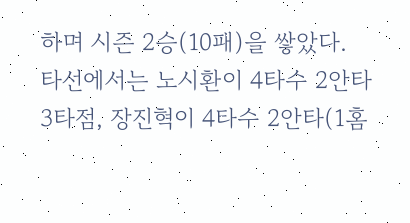하며 시즌 2승(10패)을 쌓았다.
타선에서는 노시환이 4타수 2안타 3타점, 장진혁이 4타수 2안타(1홈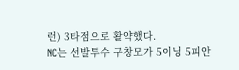런) 3타점으로 활약했다.
NC는 선발투수 구창모가 5이닝 5피안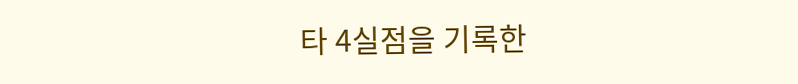타 4실점을 기록한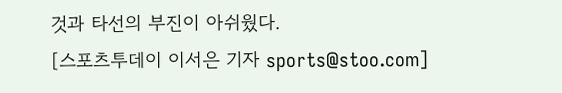것과 타선의 부진이 아쉬웠다.
[스포츠투데이 이서은 기자 sports@stoo.com]